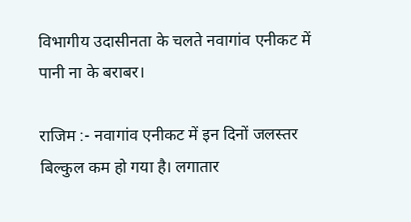विभागीय उदासीनता के चलते नवागांव एनीकट में पानी ना के बराबर।

राजिम :- नवागांव एनीकट में इन दिनों जलस्तर बिल्कुल कम हो गया है। लगातार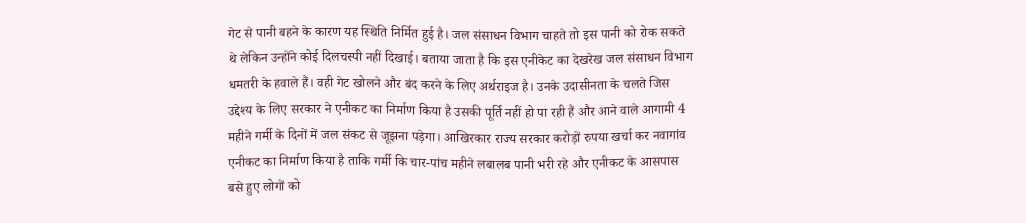गेट से पानी बहने के कारण यह स्थिति निर्मित हुई है। जल संसाधन विभाग चाहते तो इस पानी को रोक सकते थे लेकिन उन्होंने कोई दिलचस्पी नहीं दिखाई। बताया जाता है कि इस एनीकेट का देखरेख जल संसाधन विभाग धमतरी के हवाले हैं। वही गेट खोलने और बंद करने के लिए अर्थराइज है। उनके उदासीनता के चलते जिस उद्देश्य के लिए सरकार ने एनीकट का निर्माण किया है उसकी पूर्ति नहीं हो पा रही हैं और आने वाले आगामी 4 महीने गर्मी के दिनों में जल संकट से जूझना पड़ेगा। आखिरकार राज्य सरकार करोड़ों रुपया खर्चा कर नवागांव एनीकट का निर्माण किया है ताकि गर्मी कि चार-पांच महीने लबालब पानी भरी रहे और एनीकट के आसपास बसे हुए लोगों को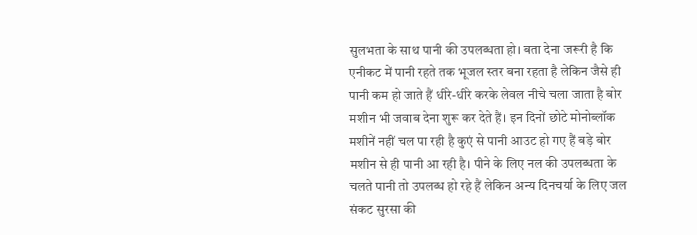सुलभता के साथ पानी की उपलब्धता हो। बता देना जरूरी है कि एनीकट में पानी रहते तक भूजल स्तर बना रहता है लेकिन जैसे ही पानी कम हो जाते हैं धीरे-धीरे करके लेवल नीचे चला जाता है बोर मशीन भी जवाब देना शुरू कर देते हैं। इन दिनों छोटे मोनोब्लॉक मशीनें नहीं चल पा रही है कुएं से पानी आउट हो गए हैं बड़े बोर मशीन से ही पानी आ रही है। पीने के लिए नल की उपलब्धता के चलते पानी तो उपलब्ध हो रहे हैं लेकिन अन्य दिनचर्या के लिए जल संकट सुरसा की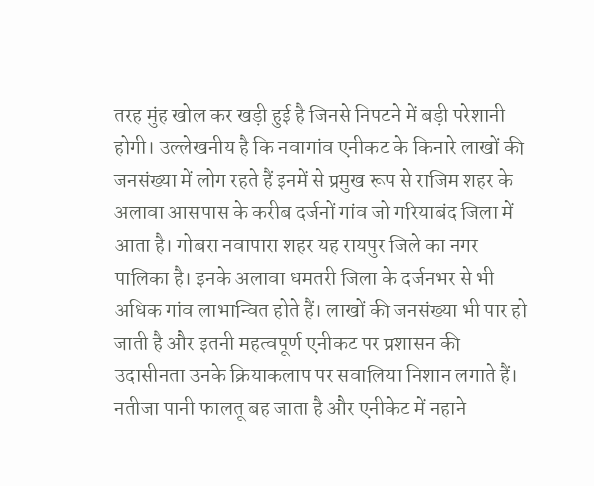तरह मुंह खोल कर खड़ी हुई है जिनसे निपटने में बड़ी परेशानी होगी। उल्लेखनीय है कि नवागांव एनीकट के किनारे लाखों की जनसंख्या में लोग रहते हैं इनमें से प्रमुख रूप से राजिम शहर के अलावा आसपास के करीब दर्जनों गांव जो गरियाबंद जिला में आता है। गोबरा नवापारा शहर यह रायपुर जिले का नगर पालिका है। इनके अलावा धमतरी जिला के दर्जनभर से भी अधिक गांव लाभान्वित होते हैं। लाखों की जनसंख्या भी पार हो जाती है और इतनी महत्वपूर्ण एनीकट पर प्रशासन की उदासीनता उनके क्रियाकलाप पर सवालिया निशान लगाते हैं। नतीजा पानी फालतू बह जाता है और एनीकेट में नहाने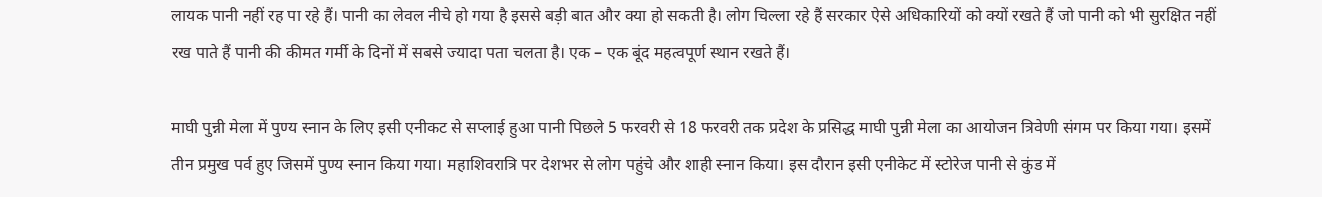लायक पानी नहीं रह पा रहे हैं। पानी का लेवल नीचे हो गया है इससे बड़ी बात और क्या हो सकती है। लोग चिल्ला रहे हैं सरकार ऐसे अधिकारियों को क्यों रखते हैं जो पानी को भी सुरक्षित नहीं रख पाते हैं पानी की कीमत गर्मी के दिनों में सबसे ज्यादा पता चलता है। एक – एक बूंद महत्वपूर्ण स्थान रखते हैं।

माघी पुन्नी मेला में पुण्य स्नान के लिए इसी एनीकट से सप्लाई हुआ पानी पिछले 5 फरवरी से 18 फरवरी तक प्रदेश के प्रसिद्ध माघी पुन्नी मेला का आयोजन त्रिवेणी संगम पर किया गया। इसमें तीन प्रमुख पर्व हुए जिसमें पुण्य स्नान किया गया। महाशिवरात्रि पर देशभर से लोग पहुंचे और शाही स्नान किया। इस दौरान इसी एनीकेट में स्टोरेज पानी से कुंड में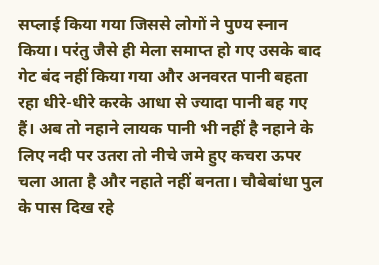सप्लाई किया गया जिससे लोगों ने पुण्य स्नान किया। परंतु जैसे ही मेला समाप्त हो गए उसके बाद गेट बंद नहीं किया गया और अनवरत पानी बहता रहा धीरे-धीरे करके आधा से ज्यादा पानी बह गए हैं। अब तो नहाने लायक पानी भी नहीं है नहाने के लिए नदी पर उतरा तो नीचे जमे हुए कचरा ऊपर चला आता है और नहाते नहीं बनता। चौबेबांधा पुल के पास दिख रहे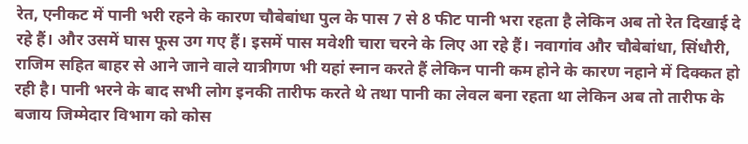रेत, एनीकट में पानी भरी रहने के कारण चौबेबांधा पुल के पास 7 से 8 फीट पानी भरा रहता है लेकिन अब तो रेत दिखाई दे रहे हैं। और उसमें घास फूस उग गए हैं। इसमें पास मवेशी चारा चरने के लिए आ रहे हैं। नवागांव और चौबेबांधा, सिंधौरी, राजिम सहित बाहर से आने जाने वाले यात्रीगण भी यहां स्नान करते हैं लेकिन पानी कम होने के कारण नहाने में दिक्कत हो रही है। पानी भरने के बाद सभी लोग इनकी तारीफ करते थे तथा पानी का लेवल बना रहता था लेकिन अब तो तारीफ के बजाय जिम्मेदार विभाग को कोस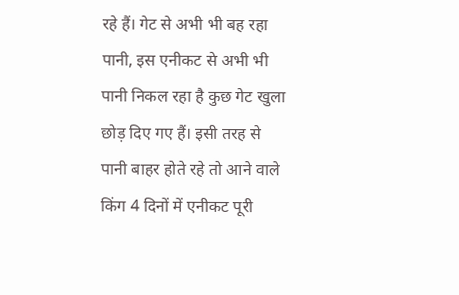रहे हैं। गेट से अभी भी बह रहा पानी, इस एनीकट से अभी भी पानी निकल रहा है कुछ गेट खुला छोड़ दिए गए हैं। इसी तरह से पानी बाहर होते रहे तो आने वाले किंग 4 दिनों में एनीकट पूरी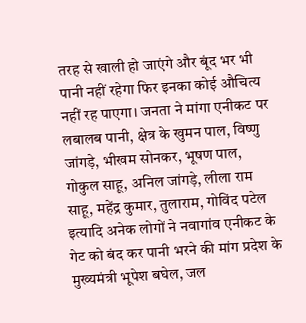तरह से खाली हो जाएंगे और बूंद भर भी पानी नहीं रहेगा फिर इनका कोई औचित्य नहीं रह पाएगा। जनता ने मांगा एनीकट पर लबालब पानी, क्षेत्र के खुमन पाल, विष्णु जांगड़े, भीखम सोनकर, भूषण पाल, गोकुल साहू, अनिल जांगड़े, लीला राम साहू, महेंद्र कुमार, तुलाराम, गोविंद पटेल इत्यादि अनेक लोगों ने नवागांव एनीकट के गेट को बंद कर पानी भरने की मांग प्रदेश के मुख्यमंत्री भूपेश बघेल, जल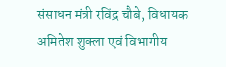संसाधन मंत्री रविंद्र चौबे, विधायक अमितेश शुक्ला एवं विभागीय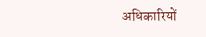अधिकारियों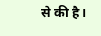से की है।